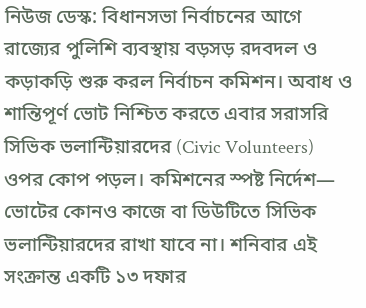নিউজ ডেস্ক: বিধানসভা নির্বাচনের আগে রাজ্যের পুলিশি ব্যবস্থায় বড়সড় রদবদল ও কড়াকড়ি শুরু করল নির্বাচন কমিশন। অবাধ ও শান্তিপূর্ণ ভোট নিশ্চিত করতে এবার সরাসরি সিভিক ভলান্টিয়ারদের (Civic Volunteers) ওপর কোপ পড়ল। কমিশনের স্পষ্ট নির্দেশ— ভোটের কোনও কাজে বা ডিউটিতে সিভিক ভলান্টিয়ারদের রাখা যাবে না। শনিবার এই সংক্রান্ত একটি ১৩ দফার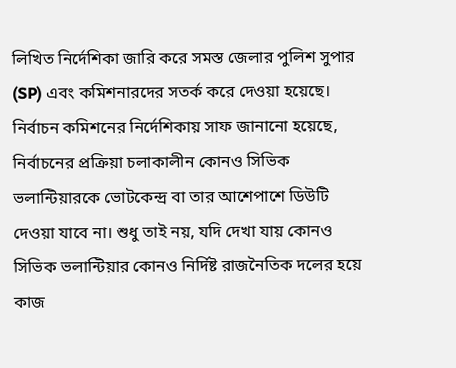লিখিত নির্দেশিকা জারি করে সমস্ত জেলার পুলিশ সুপার (SP) এবং কমিশনারদের সতর্ক করে দেওয়া হয়েছে।
নির্বাচন কমিশনের নির্দেশিকায় সাফ জানানো হয়েছে, নির্বাচনের প্রক্রিয়া চলাকালীন কোনও সিভিক ভলান্টিয়ারকে ভোটকেন্দ্র বা তার আশেপাশে ডিউটি দেওয়া যাবে না। শুধু তাই নয়, যদি দেখা যায় কোনও সিভিক ভলান্টিয়ার কোনও নির্দিষ্ট রাজনৈতিক দলের হয়ে কাজ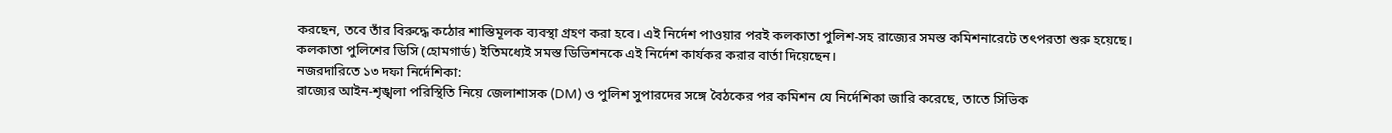করছেন, তবে তাঁর বিরুদ্ধে কঠোর শাস্তিমূলক ব্যবস্থা গ্রহণ করা হবে। এই নির্দেশ পাওয়ার পরই কলকাতা পুলিশ-সহ রাজ্যের সমস্ত কমিশনারেটে তৎপরতা শুরু হয়েছে। কলকাতা পুলিশের ডিসি (হোমগার্ড) ইতিমধ্যেই সমস্ত ডিভিশনকে এই নির্দেশ কার্যকর করার বার্তা দিয়েছেন।
নজরদারিতে ১৩ দফা নির্দেশিকা:
রাজ্যের আইন-শৃঙ্খলা পরিস্থিতি নিয়ে জেলাশাসক (DM) ও পুলিশ সুপারদের সঙ্গে বৈঠকের পর কমিশন যে নির্দেশিকা জারি করেছে, তাতে সিভিক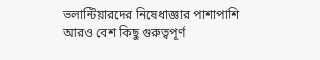ভলান্টিয়ারদের নিষেধাজ্ঞার পাশাপাশি আরও বেশ কিছু গুরুত্বপূর্ণ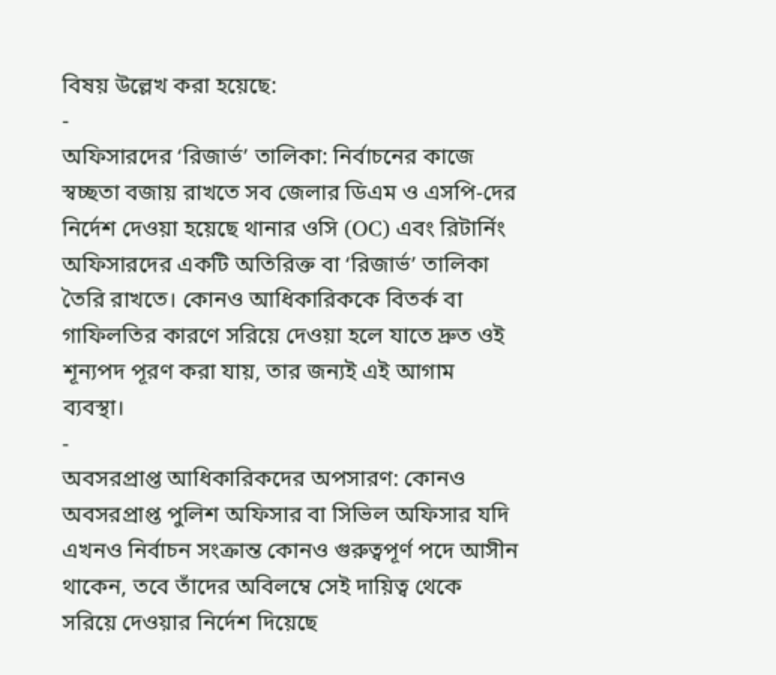বিষয় উল্লেখ করা হয়েছে:
-
অফিসারদের ‘রিজার্ভ’ তালিকা: নির্বাচনের কাজে স্বচ্ছতা বজায় রাখতে সব জেলার ডিএম ও এসপি-দের নির্দেশ দেওয়া হয়েছে থানার ওসি (OC) এবং রিটার্নিং অফিসারদের একটি অতিরিক্ত বা ‘রিজার্ভ’ তালিকা তৈরি রাখতে। কোনও আধিকারিককে বিতর্ক বা গাফিলতির কারণে সরিয়ে দেওয়া হলে যাতে দ্রুত ওই শূন্যপদ পূরণ করা যায়, তার জন্যই এই আগাম ব্যবস্থা।
-
অবসরপ্রাপ্ত আধিকারিকদের অপসারণ: কোনও অবসরপ্রাপ্ত পুলিশ অফিসার বা সিভিল অফিসার যদি এখনও নির্বাচন সংক্রান্ত কোনও গুরুত্বপূর্ণ পদে আসীন থাকেন, তবে তাঁদের অবিলম্বে সেই দায়িত্ব থেকে সরিয়ে দেওয়ার নির্দেশ দিয়েছে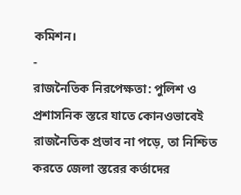কমিশন।
-
রাজনৈতিক নিরপেক্ষতা: পুলিশ ও প্রশাসনিক স্তরে যাতে কোনওভাবেই রাজনৈতিক প্রভাব না পড়ে, তা নিশ্চিত করতে জেলা স্তরের কর্তাদের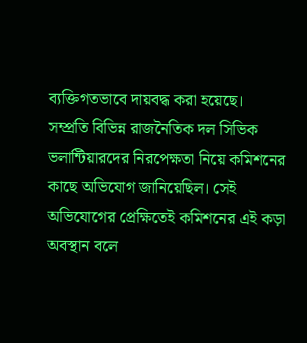ব্যক্তিগতভাবে দায়বদ্ধ করা হয়েছে।
সম্প্রতি বিভিন্ন রাজনৈতিক দল সিভিক ভলান্টিয়ারদের নিরপেক্ষতা নিয়ে কমিশনের কাছে অভিযোগ জানিয়েছিল। সেই অভিযোগের প্রেক্ষিতেই কমিশনের এই কড়া অবস্থান বলে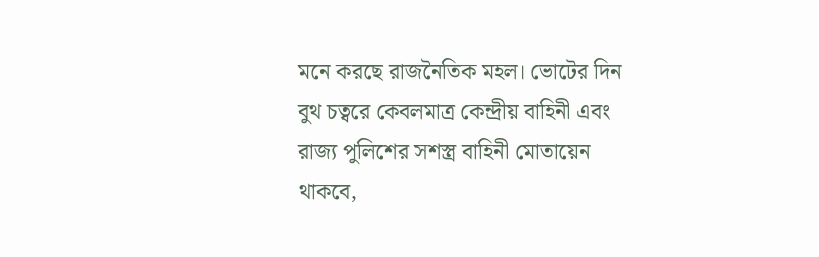মনে করছে রাজনৈতিক মহল। ভোটের দিন বুথ চত্বরে কেবলমাত্র কেন্দ্রীয় বাহিনী এবং রাজ্য পুলিশের সশস্ত্র বাহিনী মোতায়েন থাকবে,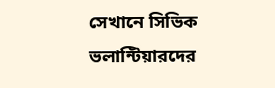সেখানে সিভিক ভলান্টিয়ারদের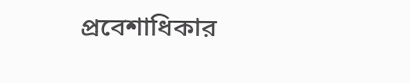প্রবেশাধিকার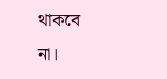থাকবে না।